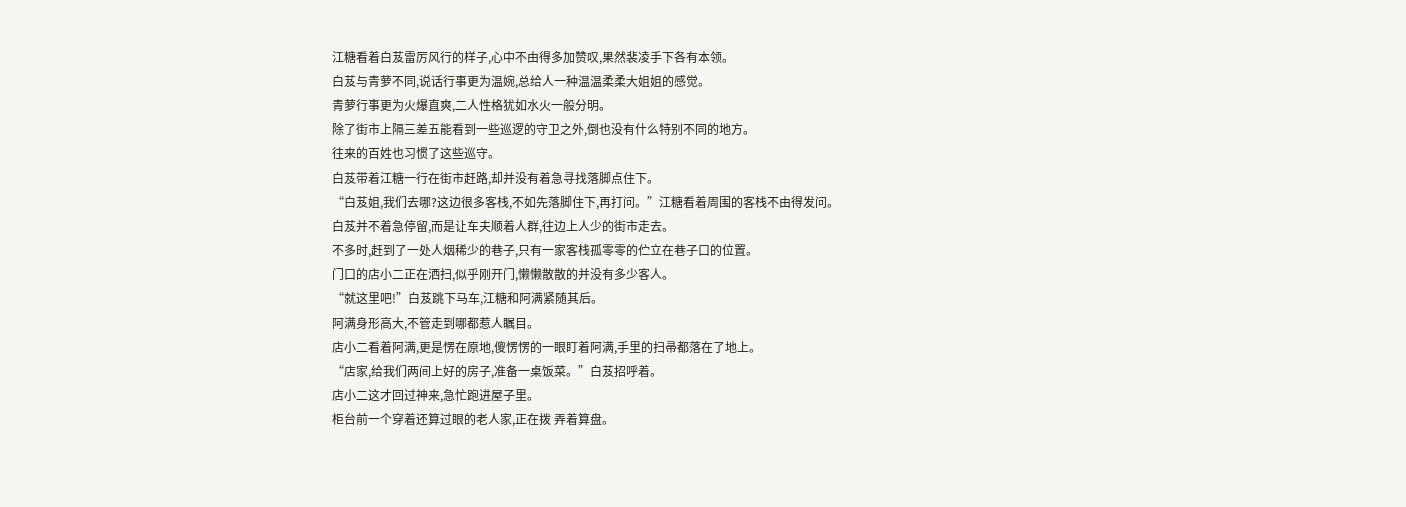江糖看着白芨雷厉风行的样子,心中不由得多加赞叹,果然裴凌手下各有本领。
白芨与青萝不同,说话行事更为温婉,总给人一种温温柔柔大姐姐的感觉。
青萝行事更为火爆直爽,二人性格犹如水火一般分明。
除了街市上隔三差五能看到一些巡逻的守卫之外,倒也没有什么特别不同的地方。
往来的百姓也习惯了这些巡守。
白芨带着江糖一行在街市赶路,却并没有着急寻找落脚点住下。
“白芨姐,我们去哪?这边很多客栈,不如先落脚住下,再打问。”江糖看着周围的客栈不由得发问。
白芨并不着急停留,而是让车夫顺着人群,往边上人少的街市走去。
不多时,赶到了一处人烟稀少的巷子,只有一家客栈孤零零的伫立在巷子口的位置。
门口的店小二正在洒扫,似乎刚开门,懒懒散散的并没有多少客人。
“就这里吧!”白芨跳下马车,江糖和阿满紧随其后。
阿满身形高大,不管走到哪都惹人瞩目。
店小二看着阿满,更是愣在原地,傻愣愣的一眼盯着阿满,手里的扫帚都落在了地上。
“店家,给我们两间上好的房子,准备一桌饭菜。”白芨招呼着。
店小二这才回过神来,急忙跑进屋子里。
柜台前一个穿着还算过眼的老人家,正在拨 弄着算盘。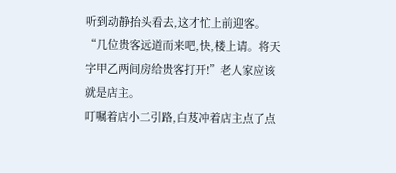听到动静抬头看去,这才忙上前迎客。
“几位贵客远道而来吧,快,楼上请。将天字甲乙两间房给贵客打开!”老人家应该就是店主。
叮嘱着店小二引路,白芨冲着店主点了点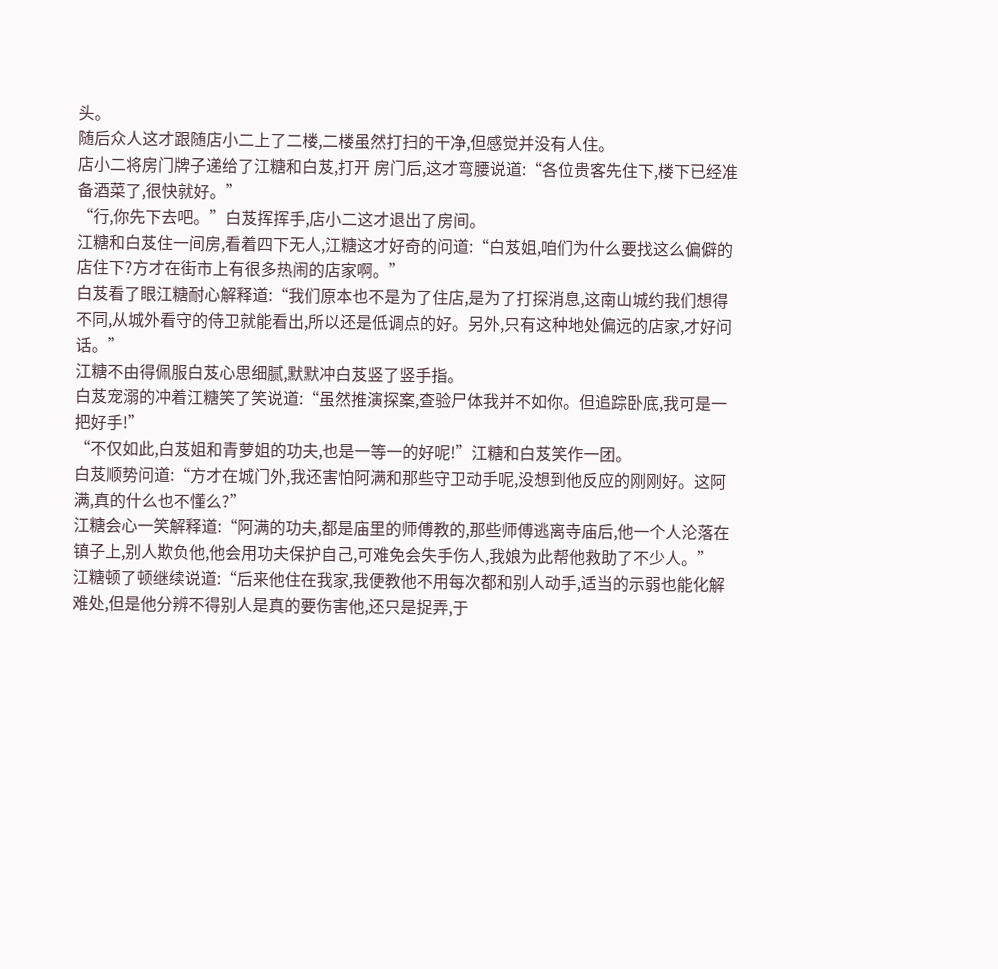头。
随后众人这才跟随店小二上了二楼,二楼虽然打扫的干净,但感觉并没有人住。
店小二将房门牌子递给了江糖和白芨,打开 房门后,这才弯腰说道:“各位贵客先住下,楼下已经准备酒菜了,很快就好。”
“行,你先下去吧。”白芨挥挥手,店小二这才退出了房间。
江糖和白芨住一间房,看着四下无人,江糖这才好奇的问道:“白芨姐,咱们为什么要找这么偏僻的店住下?方才在街市上有很多热闹的店家啊。”
白芨看了眼江糖耐心解释道:“我们原本也不是为了住店,是为了打探消息,这南山城约我们想得不同,从城外看守的侍卫就能看出,所以还是低调点的好。另外,只有这种地处偏远的店家,才好问话。”
江糖不由得佩服白芨心思细腻,默默冲白芨竖了竖手指。
白芨宠溺的冲着江糖笑了笑说道:“虽然推演探案,查验尸体我并不如你。但追踪卧底,我可是一把好手!”
“不仅如此,白芨姐和青萝姐的功夫,也是一等一的好呢!”江糖和白芨笑作一团。
白芨顺势问道:“方才在城门外,我还害怕阿满和那些守卫动手呢,没想到他反应的刚刚好。这阿满,真的什么也不懂么?”
江糖会心一笑解释道:“阿满的功夫,都是庙里的师傅教的,那些师傅逃离寺庙后,他一个人沦落在镇子上,别人欺负他,他会用功夫保护自己,可难免会失手伤人,我娘为此帮他救助了不少人。”
江糖顿了顿继续说道:“后来他住在我家,我便教他不用每次都和别人动手,适当的示弱也能化解难处,但是他分辨不得别人是真的要伤害他,还只是捉弄,于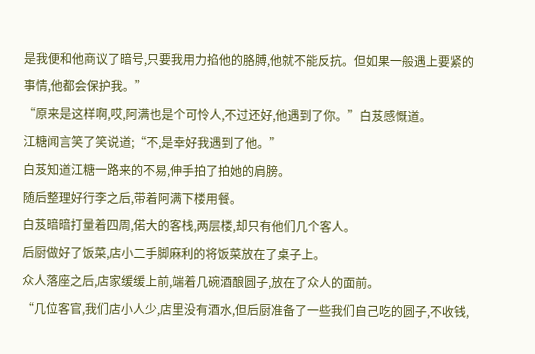是我便和他商议了暗号,只要我用力掐他的胳膊,他就不能反抗。但如果一般遇上要紧的事情,他都会保护我。”
“原来是这样啊,哎,阿满也是个可怜人,不过还好,他遇到了你。”白芨感慨道。
江糖闻言笑了笑说道;“不,是幸好我遇到了他。”
白芨知道江糖一路来的不易,伸手拍了拍她的肩膀。
随后整理好行李之后,带着阿满下楼用餐。
白芨暗暗打量着四周,偌大的客栈,两层楼,却只有他们几个客人。
后厨做好了饭菜,店小二手脚麻利的将饭菜放在了桌子上。
众人落座之后,店家缓缓上前,端着几碗酒酿圆子,放在了众人的面前。
“几位客官,我们店小人少,店里没有酒水,但后厨准备了一些我们自己吃的圆子,不收钱,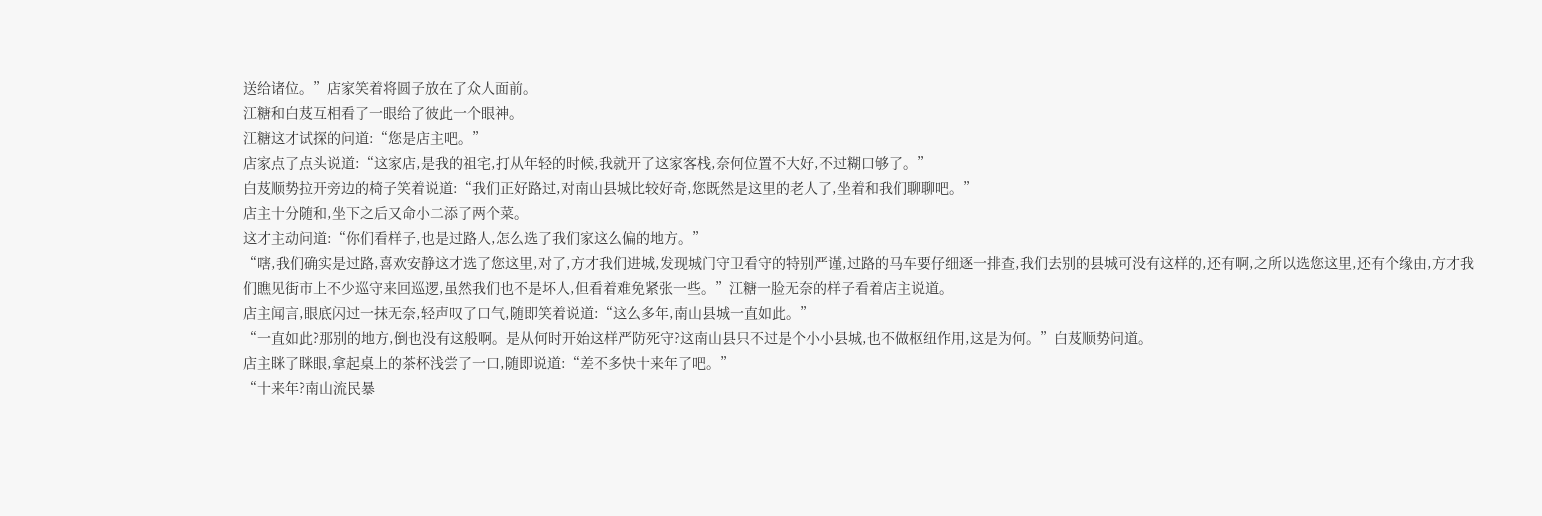送给诸位。”店家笑着将圆子放在了众人面前。
江糖和白芨互相看了一眼给了彼此一个眼神。
江糖这才试探的问道:“您是店主吧。”
店家点了点头说道:“这家店,是我的祖宅,打从年轻的时候,我就开了这家客栈,奈何位置不大好,不过糊口够了。”
白芨顺势拉开旁边的椅子笑着说道:“我们正好路过,对南山县城比较好奇,您既然是这里的老人了,坐着和我们聊聊吧。”
店主十分随和,坐下之后又命小二添了两个菜。
这才主动问道:“你们看样子,也是过路人,怎么选了我们家这么偏的地方。”
“嗐,我们确实是过路,喜欢安静这才选了您这里,对了,方才我们进城,发现城门守卫看守的特别严谨,过路的马车要仔细逐一排查,我们去别的县城可没有这样的,还有啊,之所以选您这里,还有个缘由,方才我们瞧见街市上不少巡守来回巡逻,虽然我们也不是坏人,但看着难免紧张一些。”江糖一脸无奈的样子看着店主说道。
店主闻言,眼底闪过一抹无奈,轻声叹了口气,随即笑着说道:“这么多年,南山县城一直如此。”
“一直如此?那别的地方,倒也没有这般啊。是从何时开始这样严防死守?这南山县只不过是个小小县城,也不做枢纽作用,这是为何。”白芨顺势问道。
店主眯了眯眼,拿起桌上的茶杯浅尝了一口,随即说道:“差不多快十来年了吧。”
“十来年?南山流民暴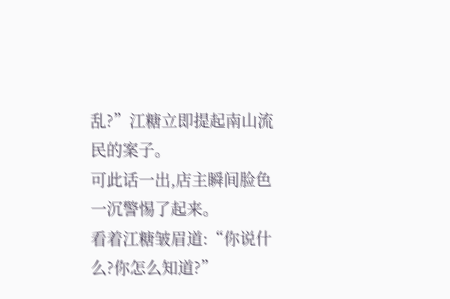乱?”江糖立即提起南山流民的案子。
可此话一出,店主瞬间脸色一沉警惕了起来。
看着江糖皱眉道:“你说什么?你怎么知道?”